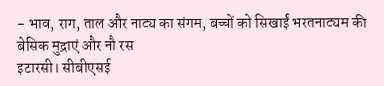- भाव, राग, ताल और नाट्य का संगम, बच्चों को सिखाईं भरतनाट्यम की बेसिक मुद्राएं और नौ रस
इटारसी। सीबीएसई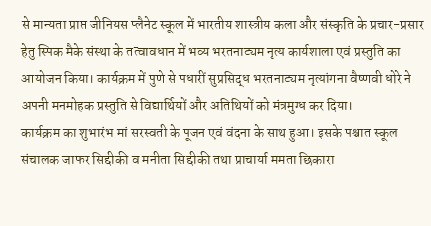से मान्यता प्राप्त जीनियस प्लैनेट स्कूल में भारतीय शास्त्रीय कला और संस्कृति के प्रचार-प्रसार हेतु स्पिक मैके संस्था के तत्वावधान में भव्य भरतनाट्यम नृत्य कार्यशाला एवं प्रस्तुति का आयोजन किया। कार्यक्रम में पुणे से पधारीं सुप्रसिद्ध भरतनाट्यम नृत्यांगना वैष्णवी धोरे ने अपनी मनमोहक प्रस्तुति से विद्यार्थियों और अतिथियों को मंत्रमुग्ध कर दिया।
कार्यक्रम का शुभारंभ मां सरस्वती के पूजन एवं वंदना के साथ हुआ। इसके पश्चात स्कूल संचालक जाफर सिद्दीकी व मनीता सिद्दीकी तथा प्राचार्या ममता छिकारा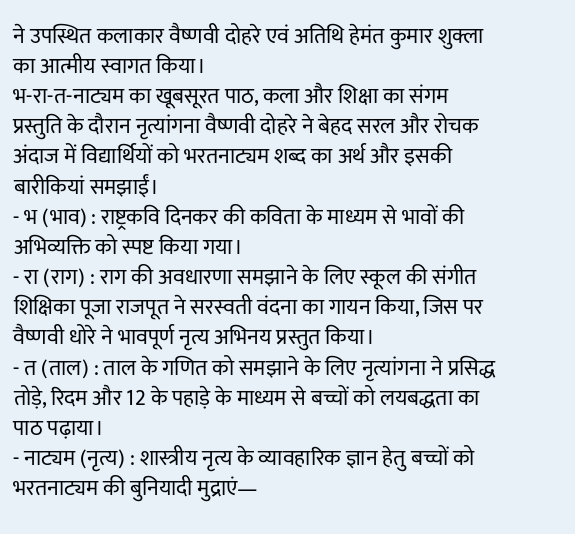ने उपस्थित कलाकार वैष्णवी दोहरे एवं अतिथि हेमंत कुमार शुक्ला का आत्मीय स्वागत किया।
भ-रा-त-नाट्यम का खूबसूरत पाठ, कला और शिक्षा का संगम
प्रस्तुति के दौरान नृत्यांगना वैष्णवी दोहरे ने बेहद सरल और रोचक अंदाज में विद्यार्थियों को भरतनाट्यम शब्द का अर्थ और इसकी बारीकियां समझाईं।
- भ (भाव) : राष्ट्रकवि दिनकर की कविता के माध्यम से भावों की अभिव्यक्ति को स्पष्ट किया गया।
- रा (राग) : राग की अवधारणा समझाने के लिए स्कूल की संगीत शिक्षिका पूजा राजपूत ने सरस्वती वंदना का गायन किया, जिस पर वैष्णवी धोरे ने भावपूर्ण नृत्य अभिनय प्रस्तुत किया।
- त (ताल) : ताल के गणित को समझाने के लिए नृत्यांगना ने प्रसिद्ध तोड़े, रिदम और 12 के पहाड़े के माध्यम से बच्चों को लयबद्धता का पाठ पढ़ाया।
- नाट्यम (नृत्य) : शास्त्रीय नृत्य के व्यावहारिक ज्ञान हेतु बच्चों को भरतनाट्यम की बुनियादी मुद्राएं—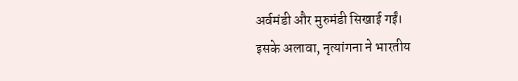अर्वमंडी और मुरुमंडी सिखाई गईं।
इसके अलावा, नृत्यांगना ने भारतीय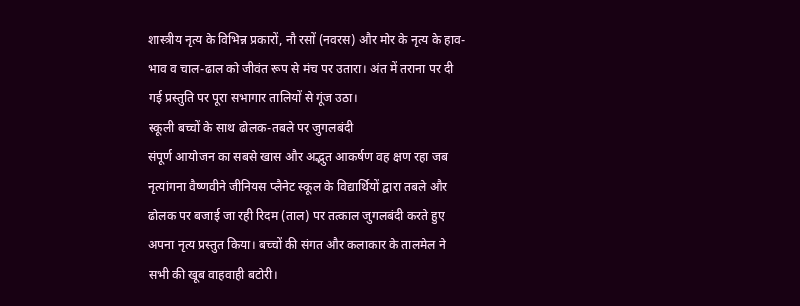शास्त्रीय नृत्य के विभिन्न प्रकारों, नौ रसों (नवरस) और मोर के नृत्य के हाव-भाव व चाल-ढाल को जीवंत रूप से मंच पर उतारा। अंत में तराना पर दी गई प्रस्तुति पर पूरा सभागार तालियों से गूंज उठा।
स्कूली बच्चों के साथ ढोलक-तबले पर जुगलबंदी
संपूर्ण आयोजन का सबसे खास और अद्भुत आकर्षण वह क्षण रहा जब नृत्यांगना वैष्णवीने जीनियस प्लैनेट स्कूल के विद्यार्थियों द्वारा तबले और ढोलक पर बजाई जा रही रिदम (ताल) पर तत्काल जुगलबंदी करते हुए अपना नृत्य प्रस्तुत किया। बच्चों की संगत और कलाकार के तालमेल ने सभी की खूब वाहवाही बटोरी।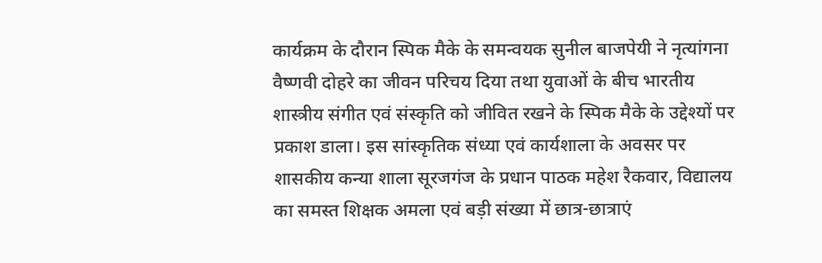कार्यक्रम के दौरान स्पिक मैके के समन्वयक सुनील बाजपेयी ने नृत्यांगना वैष्णवी दोहरे का जीवन परिचय दिया तथा युवाओं के बीच भारतीय शास्त्रीय संगीत एवं संस्कृति को जीवित रखने के स्पिक मैके के उद्देश्यों पर प्रकाश डाला। इस सांस्कृतिक संध्या एवं कार्यशाला के अवसर पर शासकीय कन्या शाला सूरजगंज के प्रधान पाठक महेश रैकवार, विद्यालय का समस्त शिक्षक अमला एवं बड़ी संख्या में छात्र-छात्राएं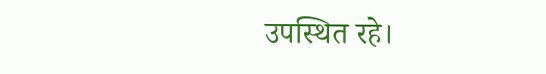उपस्थित रहे।